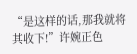“是这样的话,那我就将其收下!”许婉正色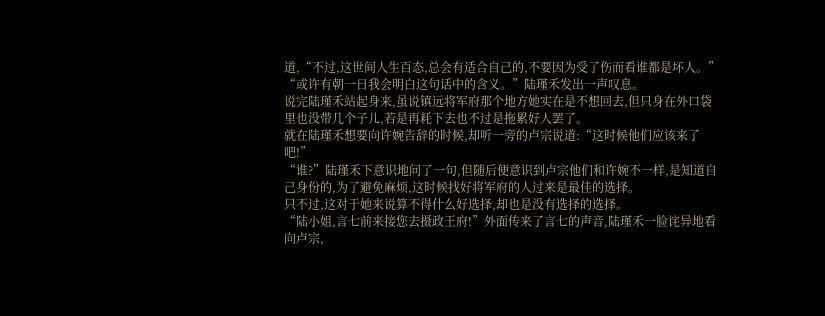道,“不过,这世间人生百态,总会有适合自己的,不要因为受了伤而看谁都是坏人。”
“或许有朝一日我会明白这句话中的含义。”陆瑾禾发出一声叹息。
说完陆瑾禾站起身来,虽说镇远将军府那个地方她实在是不想回去,但只身在外口袋里也没带几个子儿,若是再耗下去也不过是拖累好人罢了。
就在陆瑾禾想要向许婉告辞的时候,却听一旁的卢宗说道:“这时候他们应该来了吧!”
“谁?”陆瑾禾下意识地问了一句,但随后便意识到卢宗他们和许婉不一样,是知道自己身份的,为了避免麻烦,这时候找好将军府的人过来是最佳的选择。
只不过,这对于她来说算不得什么好选择,却也是没有选择的选择。
“陆小姐,言七前来接您去摄政王府!”外面传来了言七的声音,陆瑾禾一脸诧异地看向卢宗,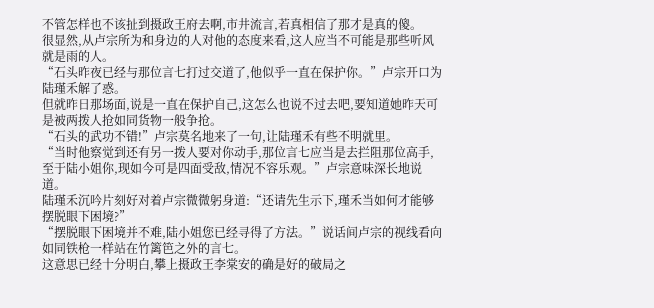不管怎样也不该扯到摄政王府去啊,市井流言,若真相信了那才是真的傻。
很显然,从卢宗所为和身边的人对他的态度来看,这人应当不可能是那些听风就是雨的人。
“石头昨夜已经与那位言七打过交道了,他似乎一直在保护你。”卢宗开口为陆瑾禾解了惑。
但就昨日那场面,说是一直在保护自己,这怎么也说不过去吧,要知道她昨天可是被两拨人抢如同货物一般争抢。
“石头的武功不错!”卢宗莫名地来了一句,让陆瑾禾有些不明就里。
“当时他察觉到还有另一拨人要对你动手,那位言七应当是去拦阻那位高手,至于陆小姐你,现如今可是四面受敌,情况不容乐观。”卢宗意味深长地说道。
陆瑾禾沉吟片刻好对着卢宗微微躬身道:“还请先生示下,瑾禾当如何才能够摆脱眼下困境?”
“摆脱眼下困境并不难,陆小姐您已经寻得了方法。”说话间卢宗的视线看向如同铁枪一样站在竹篱笆之外的言七。
这意思已经十分明白,攀上摄政王李棠安的确是好的破局之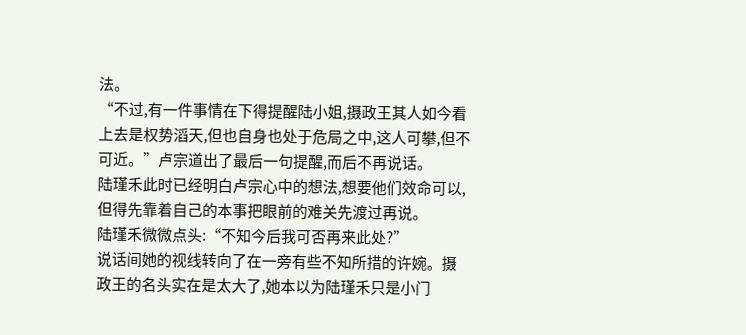法。
“不过,有一件事情在下得提醒陆小姐,摄政王其人如今看上去是权势滔天,但也自身也处于危局之中,这人可攀,但不可近。”卢宗道出了最后一句提醒,而后不再说话。
陆瑾禾此时已经明白卢宗心中的想法,想要他们效命可以,但得先靠着自己的本事把眼前的难关先渡过再说。
陆瑾禾微微点头:“不知今后我可否再来此处?”
说话间她的视线转向了在一旁有些不知所措的许婉。摄政王的名头实在是太大了,她本以为陆瑾禾只是小门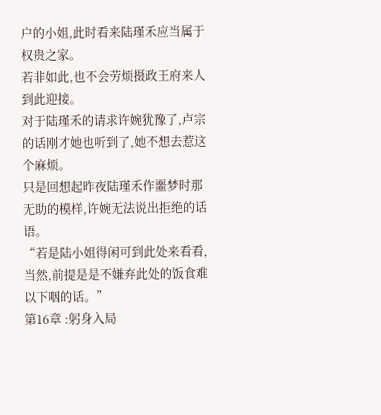户的小姐,此时看来陆瑾禾应当属于权贵之家。
若非如此,也不会劳烦摄政王府来人到此迎接。
对于陆瑾禾的请求许婉犹豫了,卢宗的话刚才她也听到了,她不想去惹这个麻烦。
只是回想起昨夜陆瑾禾作噩梦时那无助的模样,许婉无法说出拒绝的话语。
“若是陆小姐得闲可到此处来看看,当然,前提是是不嫌弃此处的饭食难以下咽的话。”
第16章 :躬身入局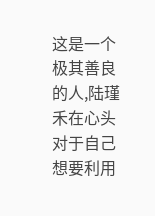这是一个极其善良的人,陆瑾禾在心头对于自己想要利用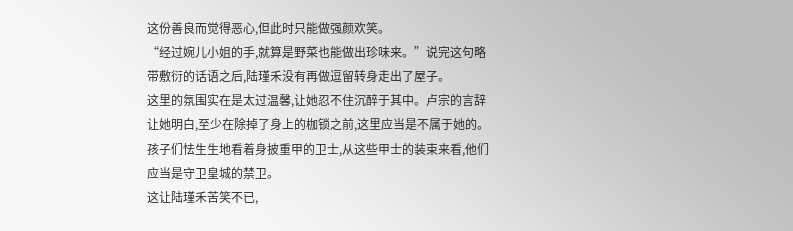这份善良而觉得恶心,但此时只能做强颜欢笑。
“经过婉儿小姐的手,就算是野菜也能做出珍味来。”说完这句略带敷衍的话语之后,陆瑾禾没有再做逗留转身走出了屋子。
这里的氛围实在是太过温馨,让她忍不住沉醉于其中。卢宗的言辞让她明白,至少在除掉了身上的枷锁之前,这里应当是不属于她的。
孩子们怯生生地看着身披重甲的卫士,从这些甲士的装束来看,他们应当是守卫皇城的禁卫。
这让陆瑾禾苦笑不已,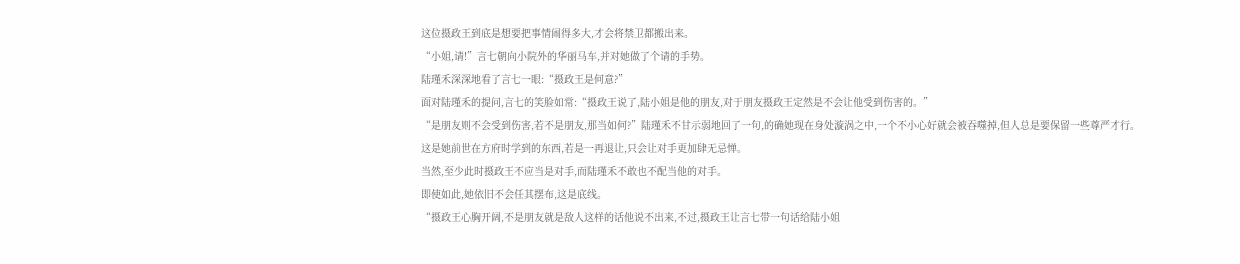这位摄政王到底是想要把事情闹得多大,才会将禁卫都搬出来。
“小姐,请!”言七朝向小院外的华丽马车,并对她做了个请的手势。
陆瑾禾深深地看了言七一眼:“摄政王是何意?”
面对陆瑾禾的提问,言七的笑脸如常:“摄政王说了,陆小姐是他的朋友,对于朋友摄政王定然是不会让他受到伤害的。”
“是朋友则不会受到伤害,若不是朋友,那当如何?”陆瑾禾不甘示弱地回了一句,的确她现在身处漩涡之中,一个不小心好就会被吞噬掉,但人总是要保留一些尊严才行。
这是她前世在方府时学到的东西,若是一再退让,只会让对手更加肆无忌惮。
当然,至少此时摄政王不应当是对手,而陆瑾禾不敢也不配当他的对手。
即使如此,她依旧不会任其摆布,这是底线。
“摄政王心胸开阔,不是朋友就是敌人这样的话他说不出来,不过,摄政王让言七带一句话给陆小姐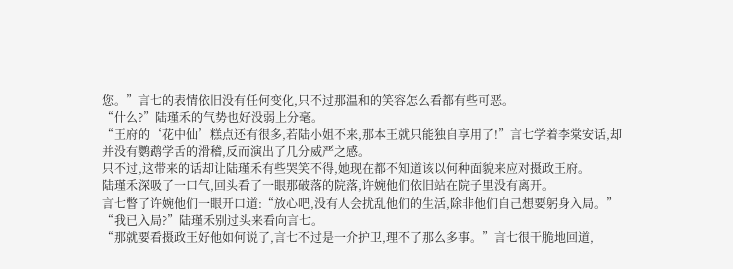您。”言七的表情依旧没有任何变化,只不过那温和的笑容怎么看都有些可恶。
“什么?”陆瑾禾的气势也好没弱上分毫。
“王府的‘花中仙’糕点还有很多,若陆小姐不来,那本王就只能独自享用了!”言七学着李棠安话,却并没有鹦鹉学舌的滑稽,反而演出了几分威严之感。
只不过,这带来的话却让陆瑾禾有些哭笑不得,她现在都不知道该以何种面貌来应对摄政王府。
陆瑾禾深吸了一口气,回头看了一眼那破落的院落,许婉他们依旧站在院子里没有离开。
言七瞥了许婉他们一眼开口道:“放心吧,没有人会扰乱他们的生活,除非他们自己想要躬身入局。”
“我已入局?”陆瑾禾别过头来看向言七。
“那就要看摄政王好他如何说了,言七不过是一介护卫,理不了那么多事。”言七很干脆地回道,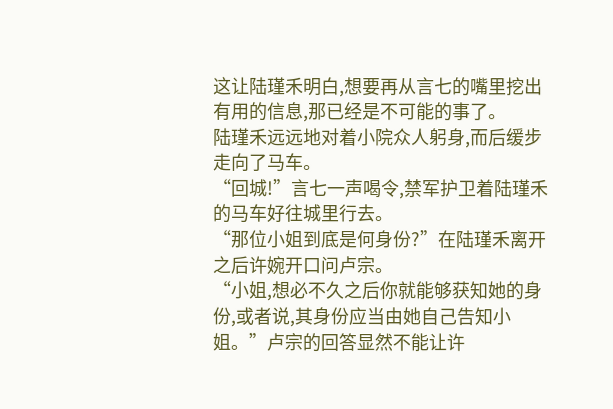这让陆瑾禾明白,想要再从言七的嘴里挖出有用的信息,那已经是不可能的事了。
陆瑾禾远远地对着小院众人躬身,而后缓步走向了马车。
“回城!”言七一声喝令,禁军护卫着陆瑾禾的马车好往城里行去。
“那位小姐到底是何身份?”在陆瑾禾离开之后许婉开口问卢宗。
“小姐,想必不久之后你就能够获知她的身份,或者说,其身份应当由她自己告知小姐。”卢宗的回答显然不能让许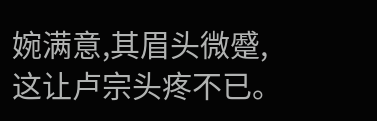婉满意,其眉头微蹙,这让卢宗头疼不已。